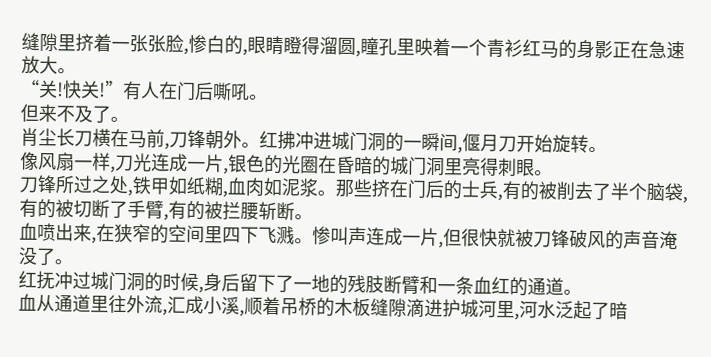缝隙里挤着一张张脸,惨白的,眼睛瞪得溜圆,瞳孔里映着一个青衫红马的身影正在急速放大。
“关!快关!”有人在门后嘶吼。
但来不及了。
肖尘长刀横在马前,刀锋朝外。红拂冲进城门洞的一瞬间,偃月刀开始旋转。
像风扇一样,刀光连成一片,银色的光圈在昏暗的城门洞里亮得刺眼。
刀锋所过之处,铁甲如纸糊,血肉如泥浆。那些挤在门后的士兵,有的被削去了半个脑袋,有的被切断了手臂,有的被拦腰斩断。
血喷出来,在狭窄的空间里四下飞溅。惨叫声连成一片,但很快就被刀锋破风的声音淹没了。
红抚冲过城门洞的时候,身后留下了一地的残肢断臂和一条血红的通道。
血从通道里往外流,汇成小溪,顺着吊桥的木板缝隙滴进护城河里,河水泛起了暗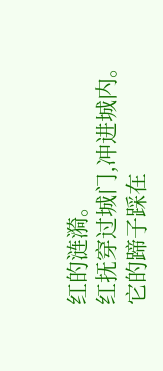红的涟漪。
红抚穿过城门,冲进城内。
它的蹄子踩在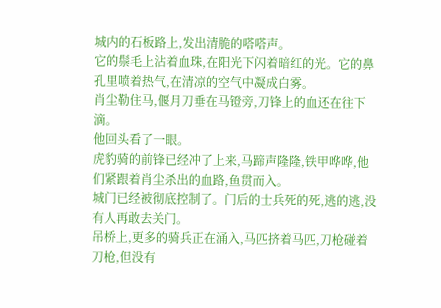城内的石板路上,发出清脆的嗒嗒声。
它的鬃毛上沾着血珠,在阳光下闪着暗红的光。它的鼻孔里喷着热气,在清凉的空气中凝成白雾。
肖尘勒住马,偃月刀垂在马镫旁,刀锋上的血还在往下滴。
他回头看了一眼。
虎豹骑的前锋已经冲了上来,马蹄声隆隆,铁甲哗哗,他们紧跟着肖尘杀出的血路,鱼贯而入。
城门已经被彻底控制了。门后的士兵死的死,逃的逃,没有人再敢去关门。
吊桥上,更多的骑兵正在涌入,马匹挤着马匹,刀枪碰着刀枪,但没有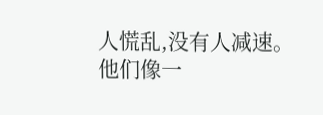人慌乱,没有人减速。
他们像一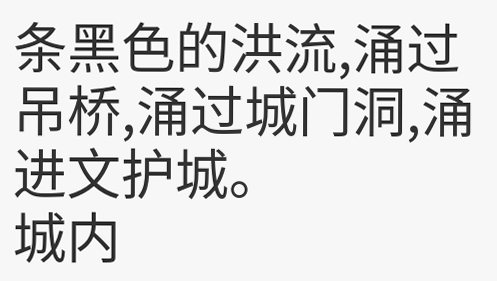条黑色的洪流,涌过吊桥,涌过城门洞,涌进文护城。
城内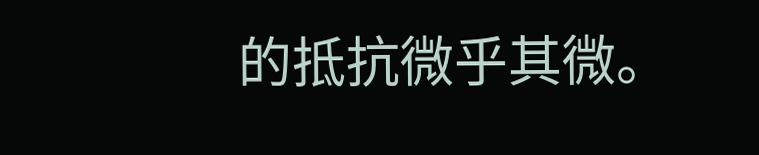的抵抗微乎其微。